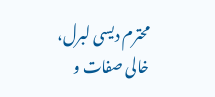محترم دیسی لبرل، خالی صفات و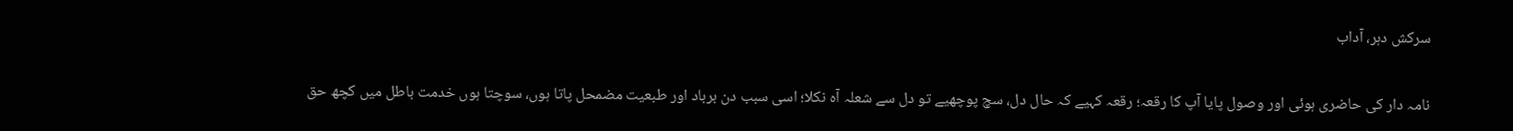سرکش دہر، آداب

نامہ دار کی حاضری ہوئی اور وصول پایا آپ کا رقعہ؛ رقعہ کہیے کہ حال دل، سچ پوچھیے تو دل سے شعلہ آہ نکلا؛ اسی سبب دن برباد اور طبعیت مضمحل پاتا ہوں، سوچتا ہوں خدمت باطل میں کچھ حق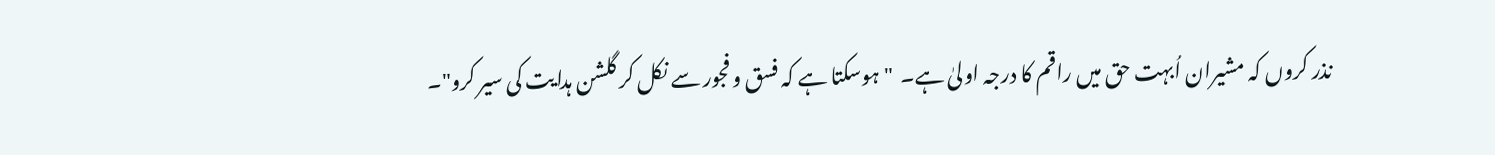نذر کروں کہ مشیران اُبہت حق میں راقم کا درجہ اولیٰ ہے۔  "ہوسکتا ہے کہ فسق و فجور سے نکل کر گلشن ہدایت کی سیر کرو"۔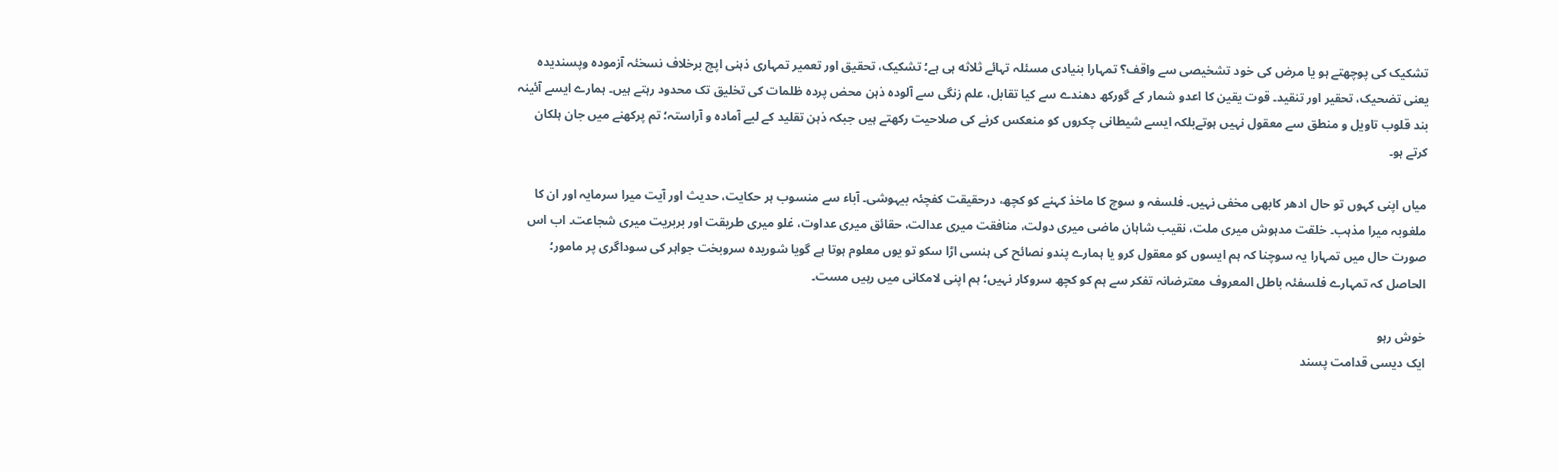تشکیک کی پوچھتے ہو یا مرض کی خود تشخیصی سے واقف؟ تمہارا بنیادی مسئلہ تہائے ثلاثه ہی ہے؛ تشکیک، تحقیق اور تعمیر تمہاری ذہنی اپچ برخلاف نسخئہ آزمودہ وپسندیدہ یعنی تضحیک، تحقیر اور تنقید۔ قوت یقین کا اعدو شمار کے گورکھ دھندے سے کیا تقابل، علم زنگی سے آلودہ ذہن محض پردہ ظلمات کی تخلیق تک محدود رہتے ہیں۔ ہمارے ایسے آئینہ بند قلوب تاویل و منطق سے معقول نہیں ہوتےبلکہ ایسے شیطانی چکروں کو منعکس کرنے کی صلاحیت رکھتے ہیں جبکہ ذہن تقلید کے لیے آمادہ و آراستہ؛ تم پرکھنے میں جان ہلکان کرتے ہو۔

میاں اپنی کہوں تو حال ادھر کابھی مخفی نہیں۔ فلسفہ و سوچ کا ماخذ کہنے کو کچھ، درحقیقت کفچئہ بیہوشی۔ آباء سے منسوب ہر حکایت، حدیث اور آیت میرا سرمایہ اور ان کا ملغوبہ میرا مذہب۔ خلقت مدہوش میری ملت، نقیب شاہان ماضی میری دولت، منافقت میری عدالت، حقائق میری عداوت، غلو میری طریقت اور بربریت میری شجاعت۔ اب اس صورت حال میں تمہارا یہ سوچنا کہ ہم ایسوں کو معقول کرو یا ہمارے پندو نصائح کی ہنسی اڑا سکو تو یوں معلوم ہوتا ہے گویا شوریدہ سروبخت جواہر کی سوداگری پر مامور؛ الحاصل کہ تمہارے فلسفئہ باطل المعروف معترضانہ تفکر سے ہم کو کچھ سروکار نہیں؛ ہم اپنی لامکانی میں رہیں مست۔

خوش رہو
ایک دیسی قدامت پسند